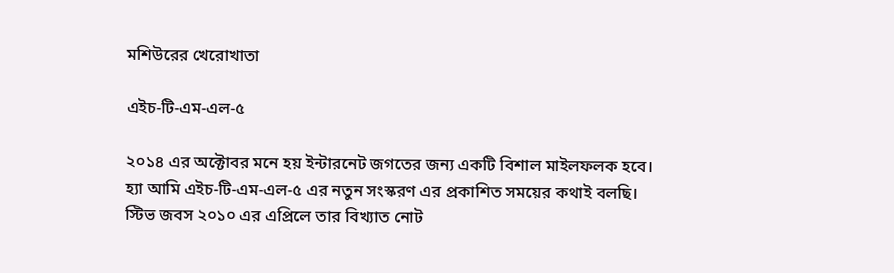মশিউরের খেরোখাতা

এইচ-টি-এম-এল-৫

২০১৪ এর অক্টোবর মনে হয় ইন্টারনেট জগতের জন্য একটি বিশাল মাইলফলক হবে। হ্যা আমি এইচ-টি-এম-এল-৫ এর নতুন সংস্করণ এর প্রকাশিত সময়ের কথাই বলছি। স্টিভ জবস ২০১০ এর এপ্রিলে তার বিখ্যাত নোট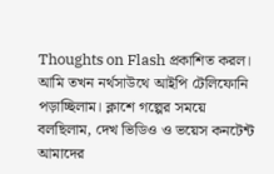Thoughts on Flash প্রকাশিত করল। আমি তখন নর্থসাউথে আইপি টেলিফোনি পড়াচ্ছিলাম। ক্লাশে গল্পের সময়ে বলছিলাম, দেখ ভিডিও ও ভয়েস কনটেন্ট আমাদের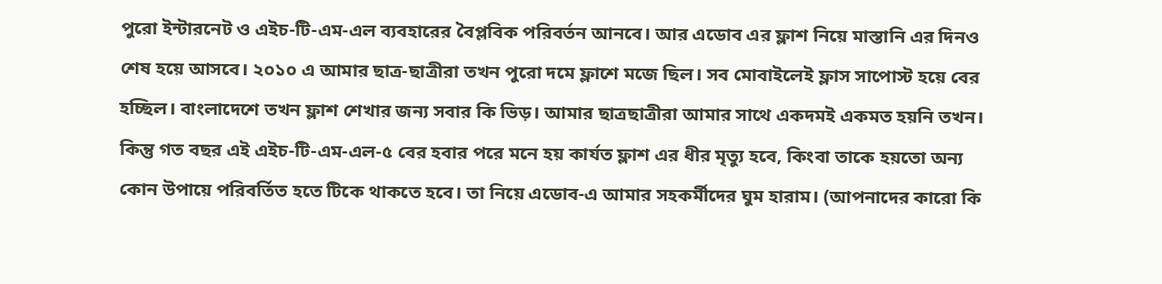পুরো ইন্টারনেট ও এইচ-টি-এম-এল ব্যবহারের বৈপ্লবিক পরিবর্তন আনবে। আর এডোব এর ফ্লাশ নিয়ে মাস্তানি এর দিনও শেষ হয়ে আসবে। ২০১০ এ আমার ছাত্র-ছাত্রীরা তখন পুরো দমে ফ্লাশে মজে ছিল। সব মোবাইলেই ফ্লাস সাপোস্ট হয়ে বের হচ্ছিল। বাংলাদেশে তখন ফ্লাশ শেখার জন্য সবার কি ভিড়। আমার ছাত্রছাত্রীরা আমার সাথে একদমই একমত হয়নি তখন। কিন্তু গত বছর এই এইচ-টি-এম-এল-৫ বের হবার পরে মনে হয় কার্যত ফ্লাশ এর ধীর মৃত্যু হবে, কিংবা তাকে হয়তো অন্য কোন উপায়ে পরিবর্তিত হতে টিকে থাকতে হবে। তা নিয়ে এডোব-এ আমার সহকর্মীদের ঘুম হারাম। (আপনাদের কারো কি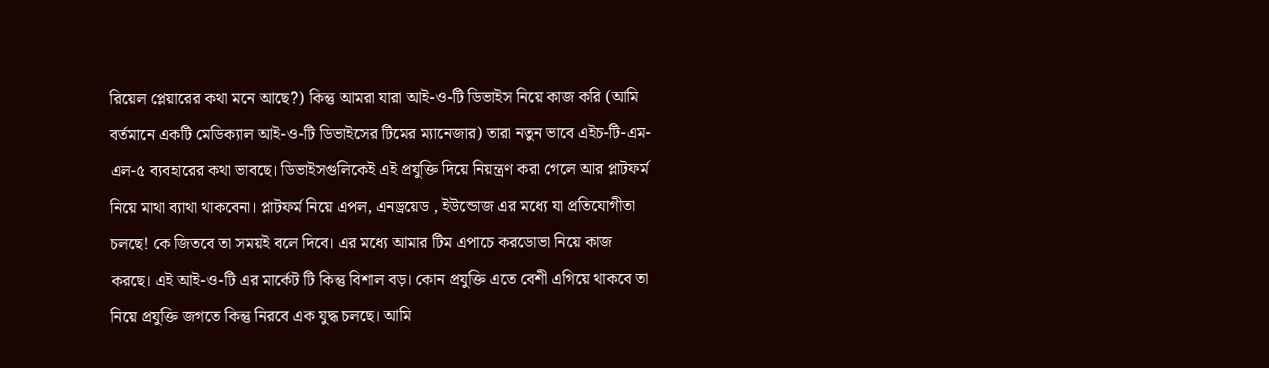রিয়েল প্লেয়ারের কথা মনে আছে?) কিন্তু আমরা যারা আই-ও-টি ডিভাইস নিয়ে কাজ করি (আমি বর্তমানে একটি মেডিক্যাল আই-ও-টি ডিভাইসের টিমের ম্যানেজার) তারা নতুন ভাবে এইচ-টি-এম-এল-৫ ব্যবহারের কথা ভাবছে। ডিভাইসগুলিকেই এই প্রযুক্তি দিয়ে নিয়ন্ত্রণ করা গেলে আর প্লাটফর্ম নিয়ে মাথা ব্যাথা থাকবেনা। প্লাটফর্ম নিয়ে এপল, এনড্রয়েড , ইউন্ডোজ এর মধ্যে যা প্রতিযোগীতা চলছে! কে জিতবে তা সময়ই বলে দিবে। এর মধ্যে আমার টিম এপাচে করডোভা নিয়ে কাজ করছে। এই আই-ও-টি এর মার্কেট টি কিন্তু বিশাল বড়। কোন প্রযুক্তি এতে বেশী এগিয়ে থাকবে তা নিয়ে প্রযুক্তি জগতে কিন্তু নিরবে এক যুদ্ধ চলছে। আমি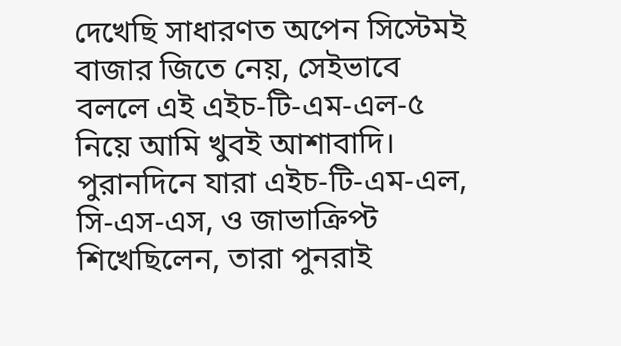দেখেছি সাধারণত অপেন সিস্টেমই বাজার জিতে নেয়, সেইভাবে বললে এই এইচ-টি-এম-এল-৫ নিয়ে আমি খুবই আশাবাদি। পুরানদিনে যারা এইচ-টি-এম-এল, সি-এস-এস, ও জাভাক্রিপ্ট শিখেছিলেন, তারা পুনরাই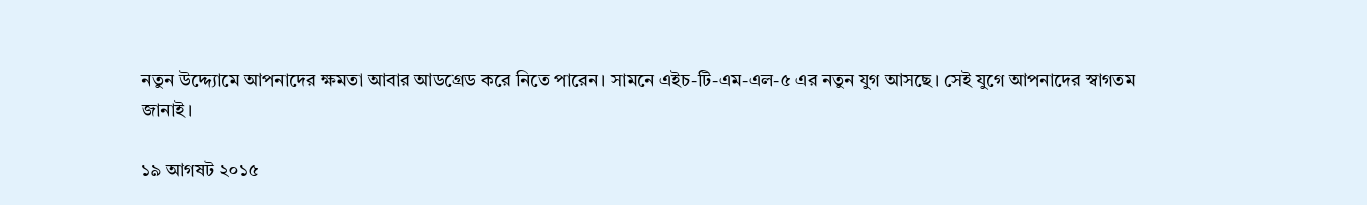নতুন উদ্দ্যোমে আপনাদের ক্ষমতা আবার আডগ্রেড করে নিতে পারেন। সামনে এইচ-টি-এম-এল-৫ এর নতুন যুগ আসছে। সেই যুগে আপনাদের স্বাগতম জানাই।

১৯ আগষট ২০১৫